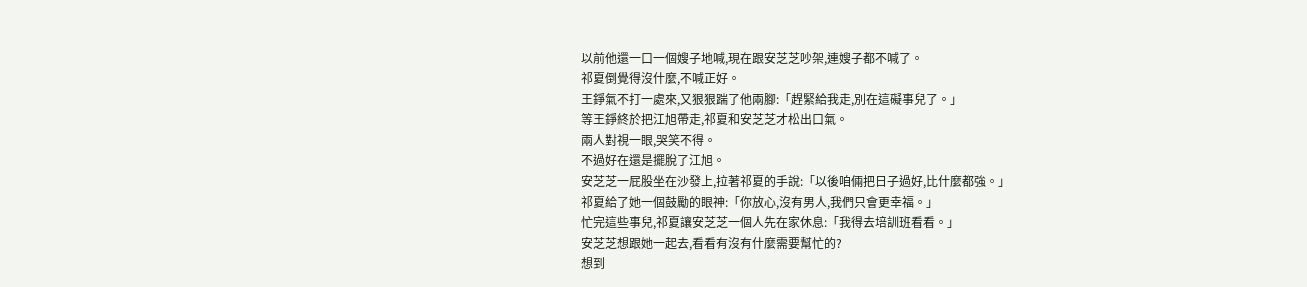以前他還一口一個嫂子地喊,現在跟安芝芝吵架,連嫂子都不喊了。
祁夏倒覺得沒什麼,不喊正好。
王錚氣不打一處來,又狠狠踹了他兩腳:「趕緊給我走,別在這礙事兒了。」
等王錚終於把江旭帶走,祁夏和安芝芝才松出口氣。
兩人對視一眼,哭笑不得。
不過好在還是擺脫了江旭。
安芝芝一屁股坐在沙發上,拉著祁夏的手說:「以後咱倆把日子過好,比什麼都強。」
祁夏給了她一個鼓勵的眼神:「你放心,沒有男人,我們只會更幸福。」
忙完這些事兒,祁夏讓安芝芝一個人先在家休息:「我得去培訓班看看。」
安芝芝想跟她一起去,看看有沒有什麼需要幫忙的?
想到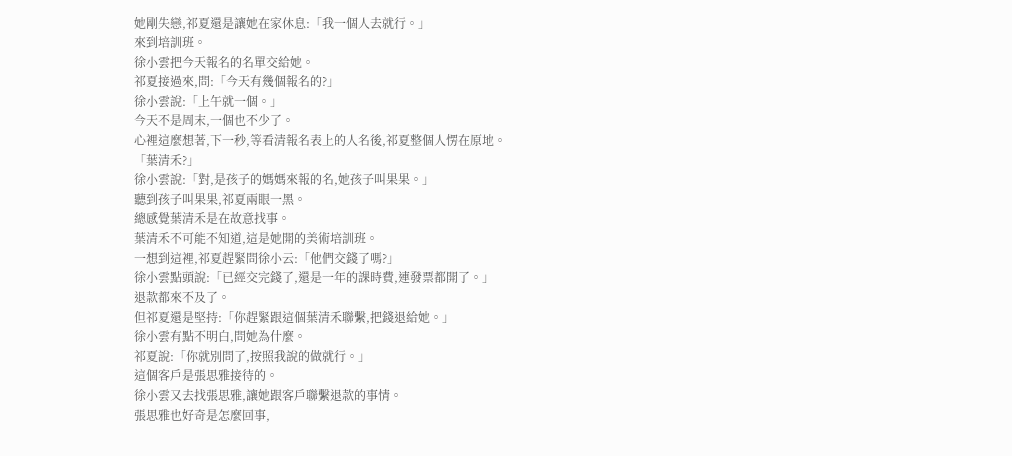她剛失戀,祁夏還是讓她在家休息:「我一個人去就行。」
來到培訓班。
徐小雲把今天報名的名單交給她。
祁夏接過來,問:「今天有幾個報名的?」
徐小雲說:「上午就一個。」
今天不是周末,一個也不少了。
心裡這麼想著,下一秒,等看清報名表上的人名後,祁夏整個人愣在原地。
「葉清禾?」
徐小雲說:「對,是孩子的媽媽來報的名,她孩子叫果果。」
聽到孩子叫果果,祁夏兩眼一黑。
總感覺葉清禾是在故意找事。
葉清禾不可能不知道,這是她開的美術培訓班。
一想到這裡,祁夏趕緊問徐小云:「他們交錢了嗎?」
徐小雲點頭說:「已經交完錢了,還是一年的課時費,連發票都開了。」
退款都來不及了。
但祁夏還是堅持:「你趕緊跟這個葉清禾聯繫,把錢退給她。」
徐小雲有點不明白,問她為什麼。
祁夏說:「你就別問了,按照我說的做就行。」
這個客戶是張思雅接待的。
徐小雲又去找張思雅,讓她跟客戶聯繫退款的事情。
張思雅也好奇是怎麼回事,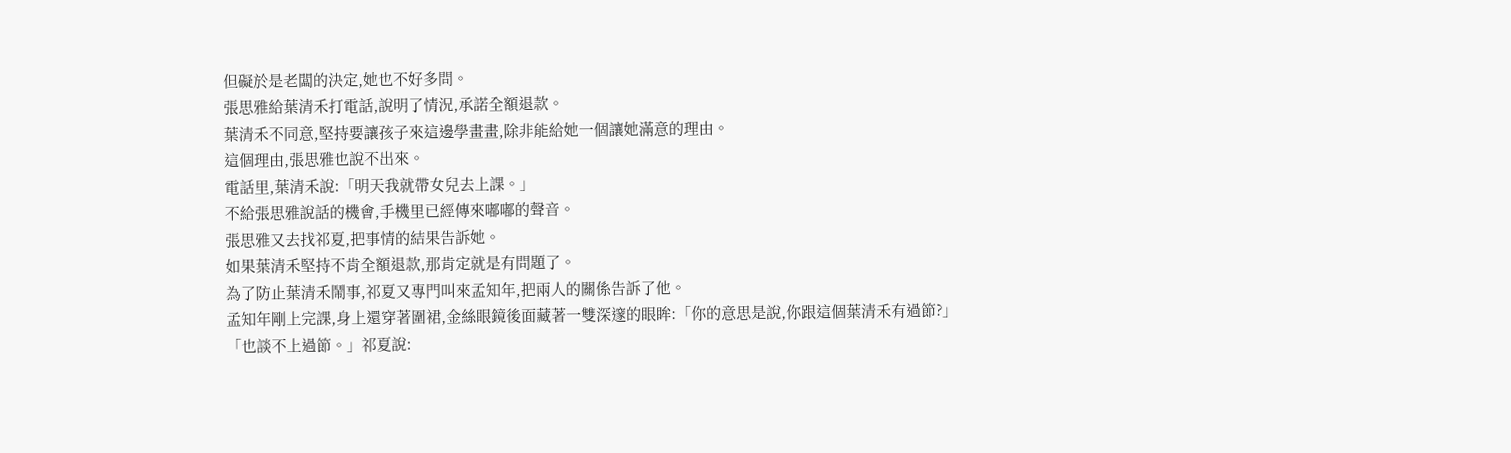但礙於是老闆的決定,她也不好多問。
張思雅給葉清禾打電話,說明了情況,承諾全額退款。
葉清禾不同意,堅持要讓孩子來這邊學畫畫,除非能給她一個讓她滿意的理由。
這個理由,張思雅也說不出來。
電話里,葉清禾說:「明天我就帶女兒去上課。」
不給張思雅說話的機會,手機里已經傳來嘟嘟的聲音。
張思雅又去找祁夏,把事情的結果告訴她。
如果葉清禾堅持不肯全額退款,那肯定就是有問題了。
為了防止葉清禾鬧事,祁夏又專門叫來孟知年,把兩人的關係告訴了他。
孟知年剛上完課,身上還穿著圍裙,金絲眼鏡後面藏著一雙深邃的眼眸:「你的意思是說,你跟這個葉清禾有過節?」
「也談不上過節。」祁夏說: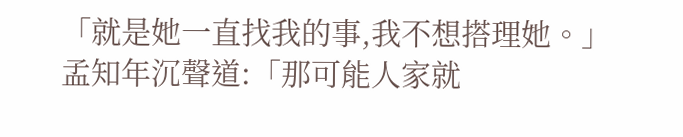「就是她一直找我的事,我不想搭理她。」
孟知年沉聲道:「那可能人家就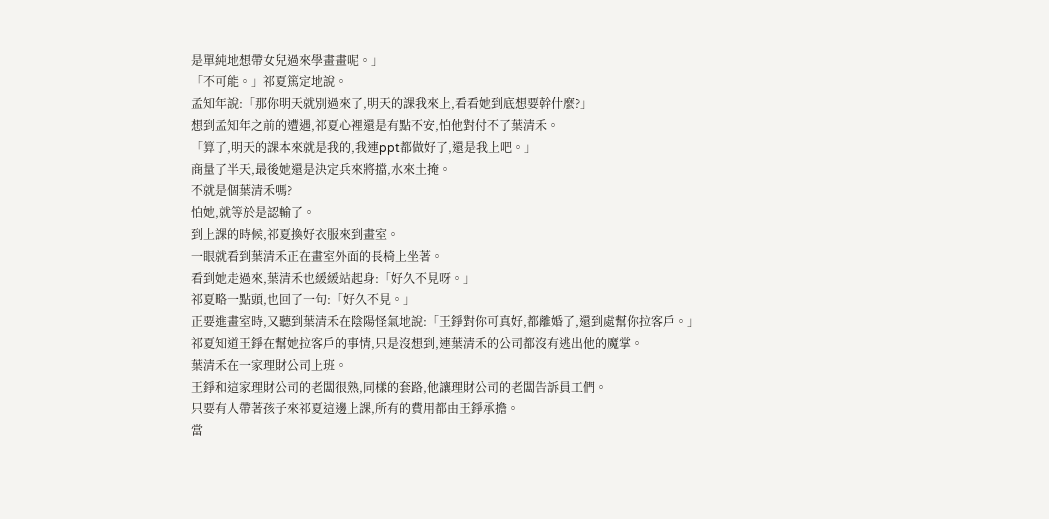是單純地想帶女兒過來學畫畫呢。」
「不可能。」祁夏篤定地說。
孟知年說:「那你明天就別過來了,明天的課我來上,看看她到底想要幹什麼?」
想到孟知年之前的遭遇,祁夏心裡還是有點不安,怕他對付不了葉清禾。
「算了,明天的課本來就是我的,我連ppt都做好了,還是我上吧。」
商量了半天,最後她還是決定兵來將擋,水來土掩。
不就是個葉清禾嗎?
怕她,就等於是認輸了。
到上課的時候,祁夏換好衣服來到畫室。
一眼就看到葉清禾正在畫室外面的長椅上坐著。
看到她走過來,葉清禾也緩緩站起身:「好久不見呀。」
祁夏略一點頭,也回了一句:「好久不見。」
正要進畫室時,又聽到葉清禾在陰陽怪氣地說:「王錚對你可真好,都離婚了,還到處幫你拉客戶。」
祁夏知道王錚在幫她拉客戶的事情,只是沒想到,連葉清禾的公司都沒有逃出他的魔掌。
葉清禾在一家理財公司上班。
王錚和這家理財公司的老闆很熟,同樣的套路,他讓理財公司的老闆告訴員工們。
只要有人帶著孩子來祁夏這邊上課,所有的費用都由王錚承擔。
當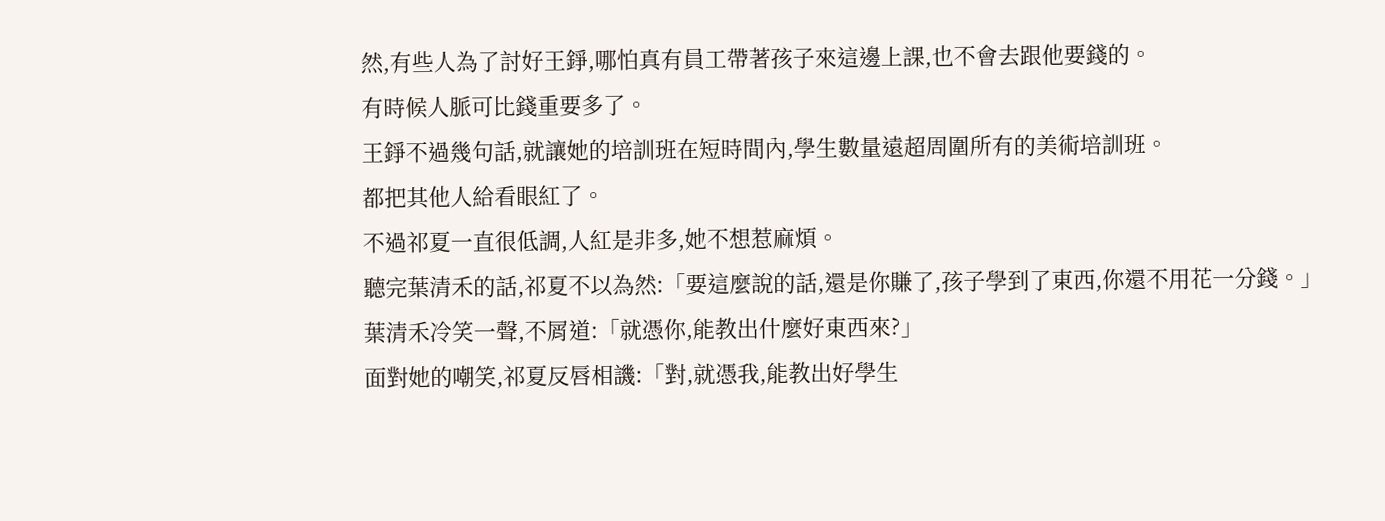然,有些人為了討好王錚,哪怕真有員工帶著孩子來這邊上課,也不會去跟他要錢的。
有時候人脈可比錢重要多了。
王錚不過幾句話,就讓她的培訓班在短時間內,學生數量遠超周圍所有的美術培訓班。
都把其他人給看眼紅了。
不過祁夏一直很低調,人紅是非多,她不想惹麻煩。
聽完葉清禾的話,祁夏不以為然:「要這麼說的話,還是你賺了,孩子學到了東西,你還不用花一分錢。」
葉清禾冷笑一聲,不屑道:「就憑你,能教出什麼好東西來?」
面對她的嘲笑,祁夏反唇相譏:「對,就憑我,能教出好學生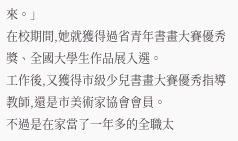來。」
在校期間,她就獲得過省青年書畫大賽優秀獎、全國大學生作品展入選。
工作後,又獲得市級少兒書畫大賽優秀指導教師,還是市美術家協會會員。
不過是在家當了一年多的全職太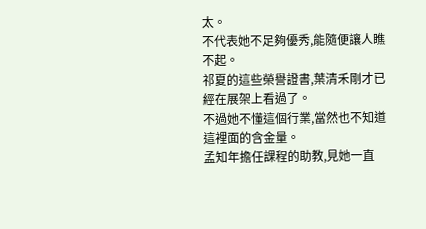太。
不代表她不足夠優秀,能隨便讓人瞧不起。
祁夏的這些榮譽證書,葉清禾剛才已經在展架上看過了。
不過她不懂這個行業,當然也不知道這裡面的含金量。
孟知年擔任課程的助教,見她一直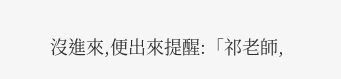沒進來,便出來提醒:「祁老師,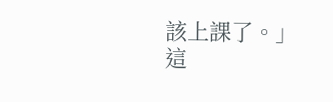該上課了。」
這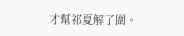才幫祁夏解了圍。